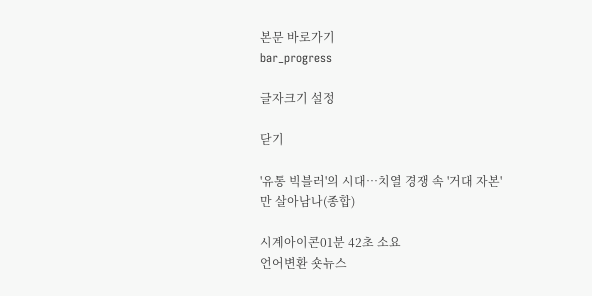본문 바로가기
bar_progress

글자크기 설정

닫기

'유통 빅블러'의 시대…치열 경쟁 속 '거대 자본'만 살아남나(종합)

시계아이콘01분 42초 소요
언어변환 숏뉴스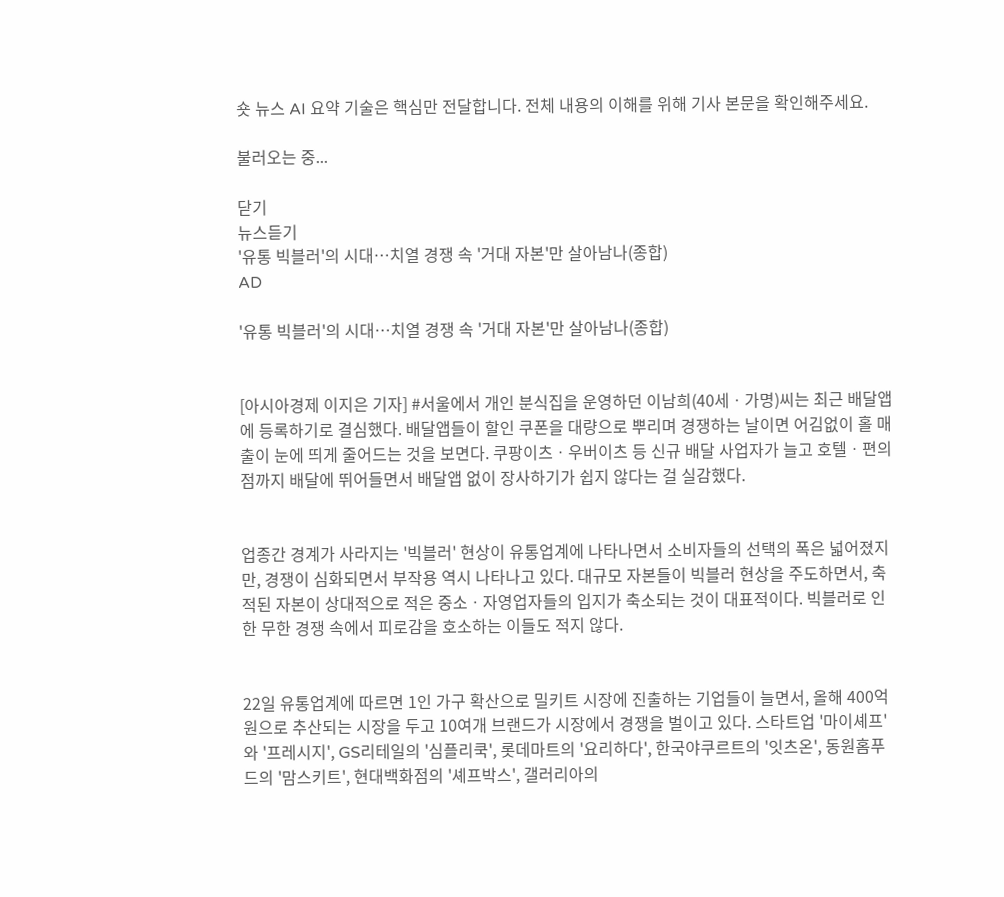숏 뉴스 AI 요약 기술은 핵심만 전달합니다. 전체 내용의 이해를 위해 기사 본문을 확인해주세요.

불러오는 중...

닫기
뉴스듣기
'유통 빅블러'의 시대…치열 경쟁 속 '거대 자본'만 살아남나(종합)
AD

'유통 빅블러'의 시대…치열 경쟁 속 '거대 자본'만 살아남나(종합)


[아시아경제 이지은 기자] #서울에서 개인 분식집을 운영하던 이남희(40세ㆍ가명)씨는 최근 배달앱에 등록하기로 결심했다. 배달앱들이 할인 쿠폰을 대량으로 뿌리며 경쟁하는 날이면 어김없이 홀 매출이 눈에 띄게 줄어드는 것을 보면다. 쿠팡이츠ㆍ우버이츠 등 신규 배달 사업자가 늘고 호텔ㆍ편의점까지 배달에 뛰어들면서 배달앱 없이 장사하기가 쉽지 않다는 걸 실감했다.


업종간 경계가 사라지는 '빅블러' 현상이 유통업계에 나타나면서 소비자들의 선택의 폭은 넓어졌지만, 경쟁이 심화되면서 부작용 역시 나타나고 있다. 대규모 자본들이 빅블러 현상을 주도하면서, 축적된 자본이 상대적으로 적은 중소ㆍ자영업자들의 입지가 축소되는 것이 대표적이다. 빅블러로 인한 무한 경쟁 속에서 피로감을 호소하는 이들도 적지 않다.


22일 유통업계에 따르면 1인 가구 확산으로 밀키트 시장에 진출하는 기업들이 늘면서, 올해 400억원으로 추산되는 시장을 두고 10여개 브랜드가 시장에서 경쟁을 벌이고 있다. 스타트업 '마이셰프'와 '프레시지', GS리테일의 '심플리쿡', 롯데마트의 '요리하다', 한국야쿠르트의 '잇츠온', 동원홈푸드의 '맘스키트', 현대백화점의 '셰프박스', 갤러리아의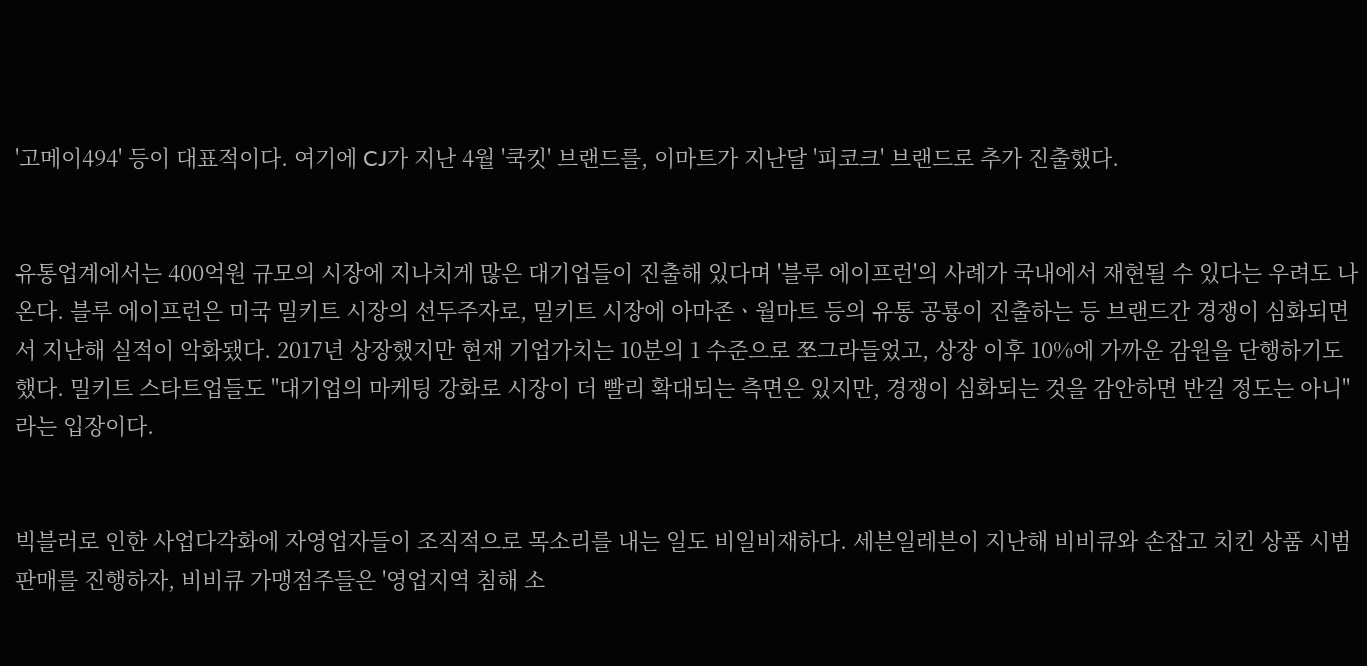'고메이494' 등이 대표적이다. 여기에 CJ가 지난 4월 '쿡킷' 브랜드를, 이마트가 지난달 '피코크' 브랜드로 추가 진출했다.


유통업계에서는 400억원 규모의 시장에 지나치게 많은 대기업들이 진출해 있다며 '블루 에이프런'의 사례가 국내에서 재현될 수 있다는 우려도 나온다. 블루 에이프런은 미국 밀키트 시장의 선두주자로, 밀키트 시장에 아마존ㆍ월마트 등의 유통 공룡이 진출하는 등 브랜드간 경쟁이 심화되면서 지난해 실적이 악화됐다. 2017년 상장했지만 현재 기업가치는 10분의 1 수준으로 쪼그라들었고, 상장 이후 10%에 가까운 감원을 단행하기도 했다. 밀키트 스타트업들도 "대기업의 마케팅 강화로 시장이 더 빨리 확대되는 측면은 있지만, 경쟁이 심화되는 것을 감안하면 반길 정도는 아니"라는 입장이다.


빅블러로 인한 사업다각화에 자영업자들이 조직적으로 목소리를 내는 일도 비일비재하다. 세븐일레븐이 지난해 비비큐와 손잡고 치킨 상품 시범판매를 진행하자, 비비큐 가맹점주들은 '영업지역 침해 소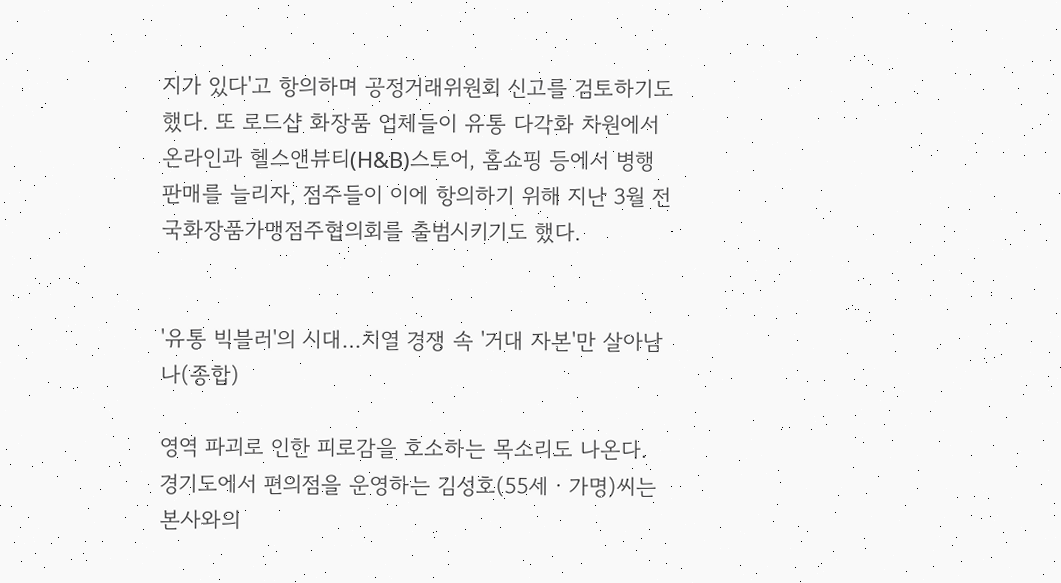지가 있다'고 항의하며 공정거래위원회 신고를 검토하기도 했다. 또 로드샵 화장품 업체들이 유통 다각화 차원에서 온라인과 헬스앤뷰티(H&B)스토어, 홈쇼핑 등에서 병행판매를 늘리자, 점주들이 이에 항의하기 위해 지난 3월 전국화장품가맹점주협의회를 출범시키기도 했다.


'유통 빅블러'의 시대…치열 경쟁 속 '거대 자본'만 살아남나(종합)

영역 파괴로 인한 피로감을 호소하는 목소리도 나온다. 경기도에서 편의점을 운영하는 김성호(55세ㆍ가명)씨는 본사와의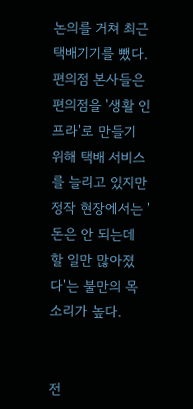논의를 거쳐 최근 택배기기를 뺐다. 편의점 본사들은 편의점을 '생활 인프라'로 만들기 위해 택배 서비스를 늘리고 있지만 정작 현장에서는 '돈은 안 되는데 할 일만 많아졌다'는 불만의 목소리가 높다.


전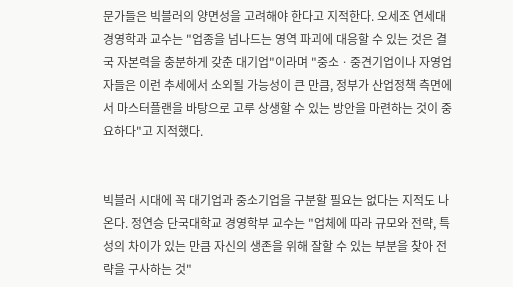문가들은 빅블러의 양면성을 고려해야 한다고 지적한다. 오세조 연세대 경영학과 교수는 "업종을 넘나드는 영역 파괴에 대응할 수 있는 것은 결국 자본력을 충분하게 갖춘 대기업"이라며 "중소ㆍ중견기업이나 자영업자들은 이런 추세에서 소외될 가능성이 큰 만큼, 정부가 산업정책 측면에서 마스터플랜을 바탕으로 고루 상생할 수 있는 방안을 마련하는 것이 중요하다"고 지적했다.


빅블러 시대에 꼭 대기업과 중소기업을 구분할 필요는 없다는 지적도 나온다. 정연승 단국대학교 경영학부 교수는 "업체에 따라 규모와 전략, 특성의 차이가 있는 만큼 자신의 생존을 위해 잘할 수 있는 부분을 찾아 전략을 구사하는 것"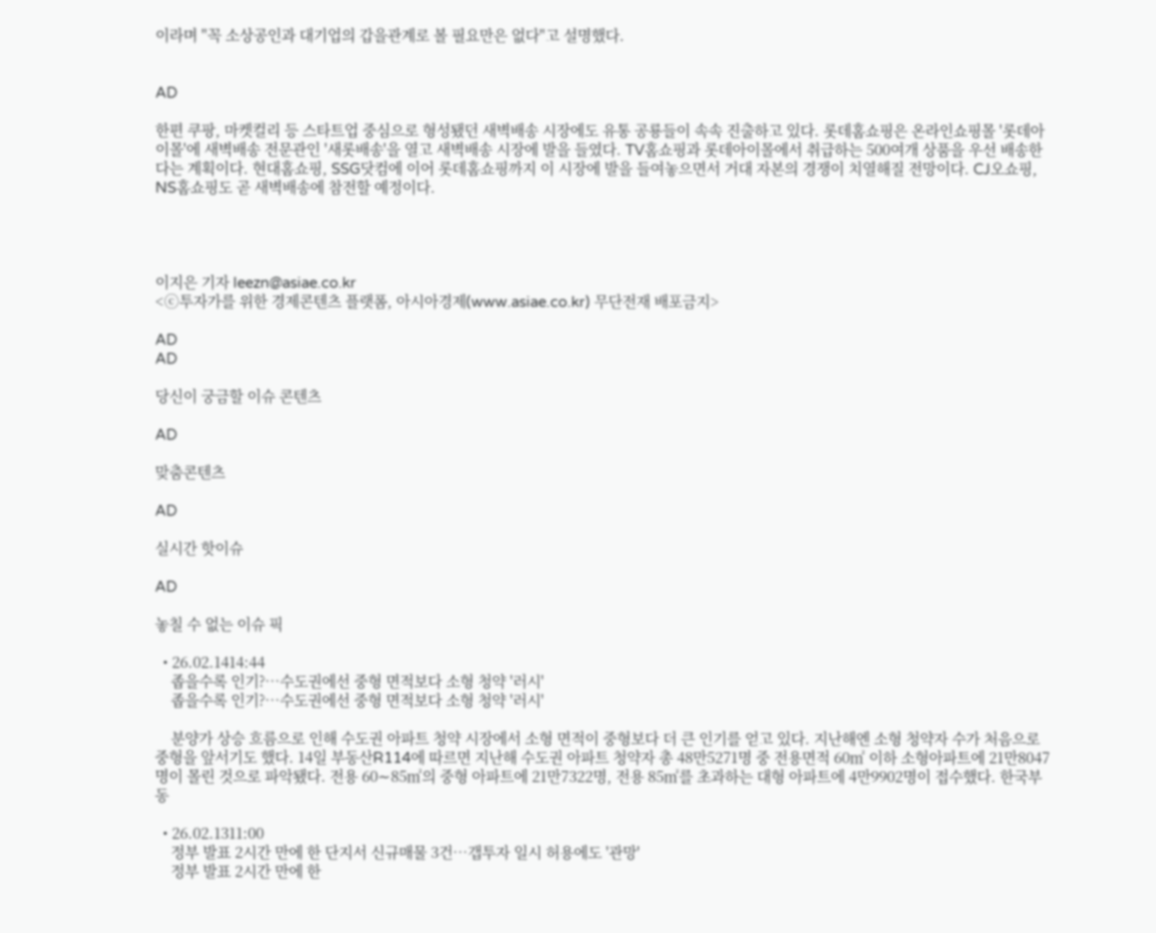이라며 "꼭 소상공인과 대기업의 갑을관계로 볼 필요만은 없다"고 설명했다.


AD

한편 쿠팡, 마켓컬리 등 스타트업 중심으로 형성됐던 새벽배송 시장에도 유통 공룡들이 속속 진출하고 있다. 롯데홈쇼핑은 온라인쇼핑몰 '롯데아이몰'에 새벽배송 전문관인 '새롯배송'을 열고 새벽배송 시장에 발을 들였다. TV홈쇼핑과 롯데아이몰에서 취급하는 500여개 상품을 우선 배송한다는 계획이다. 현대홈쇼핑, SSG닷컴에 이어 롯데홈쇼핑까지 이 시장에 발을 들여놓으면서 거대 자본의 경쟁이 치열해질 전망이다. CJ오쇼핑, NS홈쇼핑도 곧 새벽배송에 참전할 예정이다.




이지은 기자 leezn@asiae.co.kr
<ⓒ투자가를 위한 경제콘텐츠 플랫폼, 아시아경제(www.asiae.co.kr) 무단전재 배포금지>

AD
AD

당신이 궁금할 이슈 콘텐츠

AD

맞춤콘텐츠

AD

실시간 핫이슈

AD

놓칠 수 없는 이슈 픽

  • 26.02.1414:44
    좁을수록 인기?…수도권에선 중형 면적보다 소형 청약 '러시'
    좁을수록 인기?…수도권에선 중형 면적보다 소형 청약 '러시'

    분양가 상승 흐름으로 인해 수도권 아파트 청약 시장에서 소형 면적이 중형보다 더 큰 인기를 얻고 있다. 지난해엔 소형 청약자 수가 처음으로 중형을 앞서기도 했다. 14일 부동산R114에 따르면 지난해 수도권 아파트 청약자 총 48만5271명 중 전용면적 60㎡ 이하 소형아파트에 21만8047명이 몰린 것으로 파악됐다. 전용 60∼85㎡의 중형 아파트에 21만7322명, 전용 85㎡를 초과하는 대형 아파트에 4만9902명이 접수했다. 한국부동

  • 26.02.1311:00
    정부 발표 2시간 만에 한 단지서 신규매물 3건…갭투자 일시 허용에도 '관망'
    정부 발표 2시간 만에 한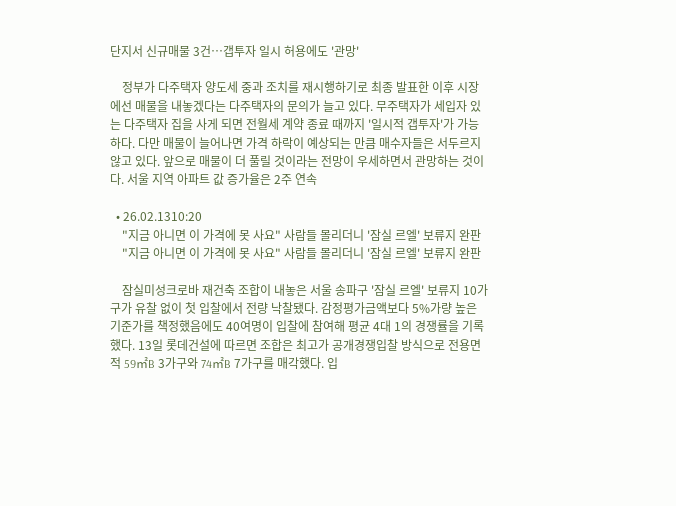단지서 신규매물 3건…갭투자 일시 허용에도 '관망'

    정부가 다주택자 양도세 중과 조치를 재시행하기로 최종 발표한 이후 시장에선 매물을 내놓겠다는 다주택자의 문의가 늘고 있다. 무주택자가 세입자 있는 다주택자 집을 사게 되면 전월세 계약 종료 때까지 '일시적 갭투자'가 가능하다. 다만 매물이 늘어나면 가격 하락이 예상되는 만큼 매수자들은 서두르지 않고 있다. 앞으로 매물이 더 풀릴 것이라는 전망이 우세하면서 관망하는 것이다. 서울 지역 아파트 값 증가율은 2주 연속

  • 26.02.1310:20
    "지금 아니면 이 가격에 못 사요" 사람들 몰리더니 '잠실 르엘' 보류지 완판
    "지금 아니면 이 가격에 못 사요" 사람들 몰리더니 '잠실 르엘' 보류지 완판

    잠실미성크로바 재건축 조합이 내놓은 서울 송파구 '잠실 르엘' 보류지 10가구가 유찰 없이 첫 입찰에서 전량 낙찰됐다. 감정평가금액보다 5%가량 높은 기준가를 책정했음에도 40여명이 입찰에 참여해 평균 4대 1의 경쟁률을 기록했다. 13일 롯데건설에 따르면 조합은 최고가 공개경쟁입찰 방식으로 전용면적 59㎡B 3가구와 74㎡B 7가구를 매각했다. 입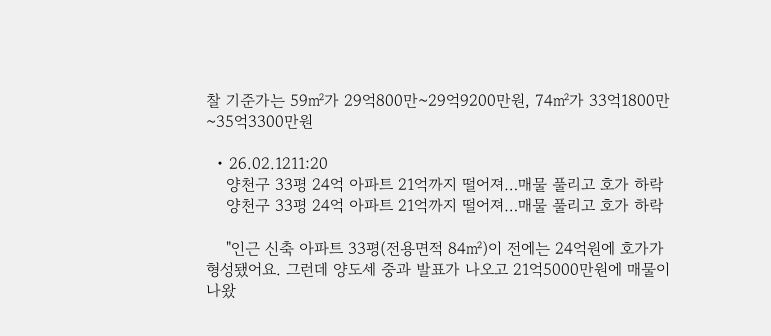찰 기준가는 59㎡가 29억800만~29억9200만원, 74㎡가 33억1800만~35억3300만원

  • 26.02.1211:20
    양천구 33평 24억 아파트 21억까지 떨어져…매물 풀리고 호가 하락
    양천구 33평 24억 아파트 21억까지 떨어져…매물 풀리고 호가 하락

    "인근 신축 아파트 33평(전용면적 84㎡)이 전에는 24억원에 호가가 형성됐어요. 그런데 양도세 중과 발표가 나오고 21억5000만원에 매물이 나왔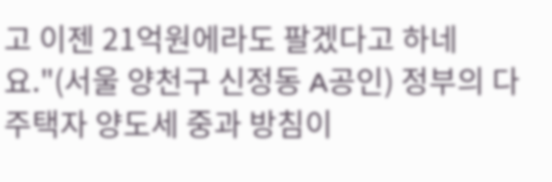고 이젠 21억원에라도 팔겠다고 하네요."(서울 양천구 신정동 A공인) 정부의 다주택자 양도세 중과 방침이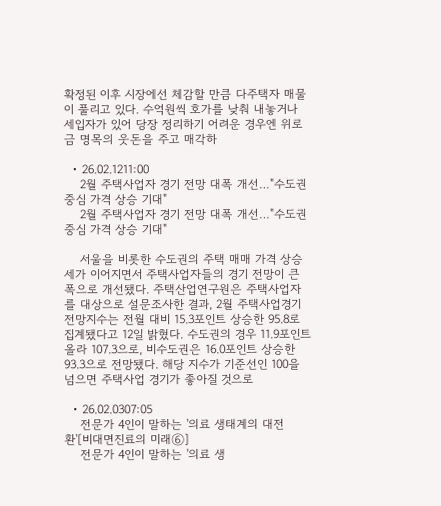확정된 이후 시장에선 체감할 만큼 다주택자 매물이 풀리고 있다. 수억원씩 호가를 낮춰 내놓거나 세입자가 있어 당장 정리하기 어려운 경우엔 위로금 명목의 웃돈을 주고 매각하

  • 26.02.1211:00
    2월 주택사업자 경기 전망 대폭 개선…"수도권 중심 가격 상승 기대"
    2월 주택사업자 경기 전망 대폭 개선…"수도권 중심 가격 상승 기대"

    서울을 비롯한 수도권의 주택 매매 가격 상승세가 이어지면서 주택사업자들의 경기 전망이 큰 폭으로 개선됐다. 주택산업연구원은 주택사업자를 대상으로 설문조사한 결과, 2월 주택사업경기전망지수는 전월 대비 15.3포인트 상승한 95.8로 집계됐다고 12일 밝혔다. 수도권의 경우 11.9포인트 올라 107.3으로, 비수도권은 16.0포인트 상승한 93.3으로 전망됐다. 해당 지수가 기준선인 100을 넘으면 주택사업 경기가 좋아질 것으로

  • 26.02.0307:05
    전문가 4인이 말하는 '의료 생태계의 대전환'[비대면진료의 미래⑥]
    전문가 4인이 말하는 '의료 생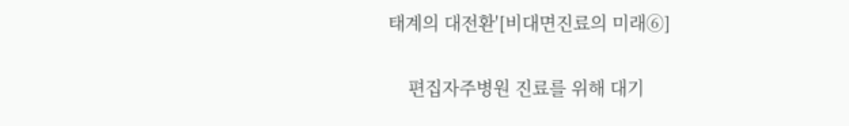태계의 대전환'[비대면진료의 미래⑥]

    편집자주병원 진료를 위해 대기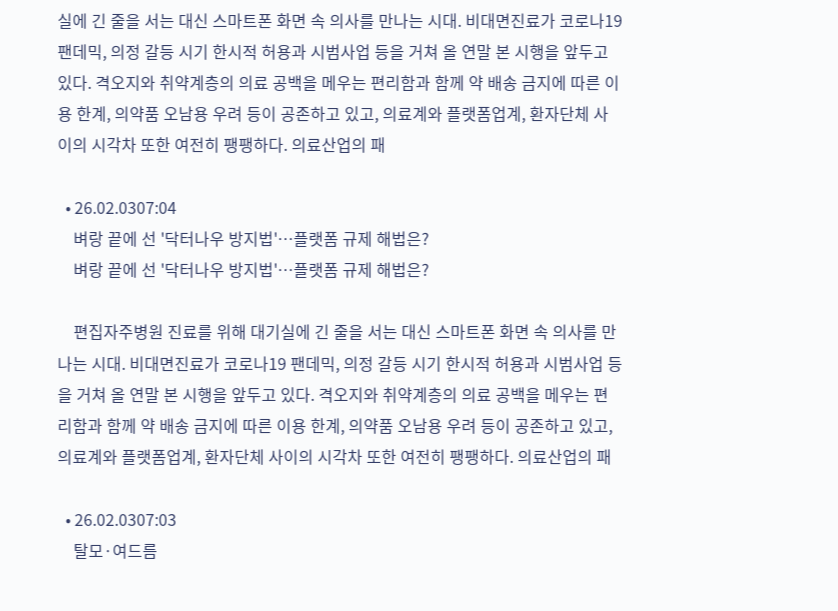실에 긴 줄을 서는 대신 스마트폰 화면 속 의사를 만나는 시대. 비대면진료가 코로나19 팬데믹, 의정 갈등 시기 한시적 허용과 시범사업 등을 거쳐 올 연말 본 시행을 앞두고 있다. 격오지와 취약계층의 의료 공백을 메우는 편리함과 함께 약 배송 금지에 따른 이용 한계, 의약품 오남용 우려 등이 공존하고 있고, 의료계와 플랫폼업계, 환자단체 사이의 시각차 또한 여전히 팽팽하다. 의료산업의 패

  • 26.02.0307:04
    벼랑 끝에 선 '닥터나우 방지법'…플랫폼 규제 해법은?
    벼랑 끝에 선 '닥터나우 방지법'…플랫폼 규제 해법은?

    편집자주병원 진료를 위해 대기실에 긴 줄을 서는 대신 스마트폰 화면 속 의사를 만나는 시대. 비대면진료가 코로나19 팬데믹, 의정 갈등 시기 한시적 허용과 시범사업 등을 거쳐 올 연말 본 시행을 앞두고 있다. 격오지와 취약계층의 의료 공백을 메우는 편리함과 함께 약 배송 금지에 따른 이용 한계, 의약품 오남용 우려 등이 공존하고 있고, 의료계와 플랫폼업계, 환자단체 사이의 시각차 또한 여전히 팽팽하다. 의료산업의 패

  • 26.02.0307:03
    탈모·여드름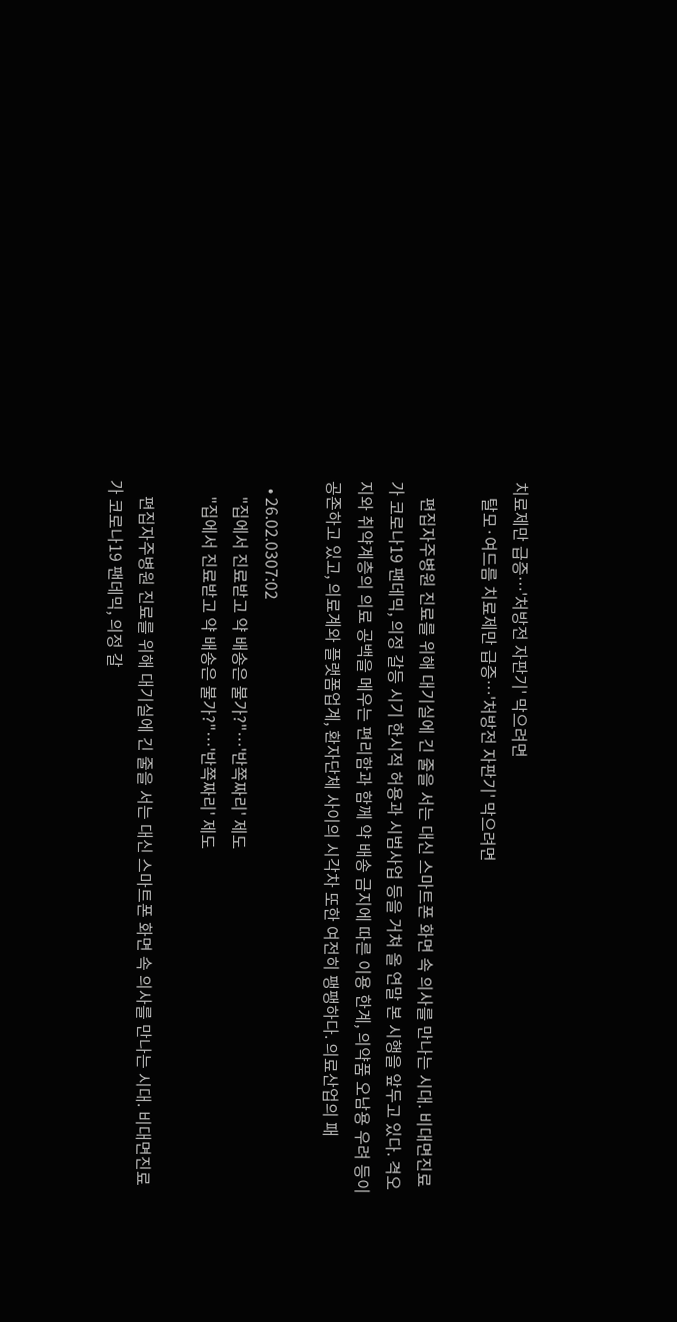치료제만 급증…'처방전 자판기' 막으려면
    탈모·여드름 치료제만 급증…'처방전 자판기' 막으려면

    편집자주병원 진료를 위해 대기실에 긴 줄을 서는 대신 스마트폰 화면 속 의사를 만나는 시대. 비대면진료가 코로나19 팬데믹, 의정 갈등 시기 한시적 허용과 시범사업 등을 거쳐 올 연말 본 시행을 앞두고 있다. 격오지와 취약계층의 의료 공백을 메우는 편리함과 함께 약 배송 금지에 따른 이용 한계, 의약품 오남용 우려 등이 공존하고 있고, 의료계와 플랫폼업계, 환자단체 사이의 시각차 또한 여전히 팽팽하다. 의료산업의 패

  • 26.02.0307:02
    "집에서 진료받고 약 배송은 불가?"…'반쪽짜리' 제도
    "집에서 진료받고 약 배송은 불가?"…'반쪽짜리' 제도

    편집자주병원 진료를 위해 대기실에 긴 줄을 서는 대신 스마트폰 화면 속 의사를 만나는 시대. 비대면진료가 코로나19 팬데믹, 의정 갈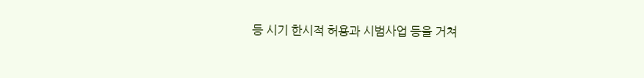등 시기 한시적 허용과 시범사업 등을 거쳐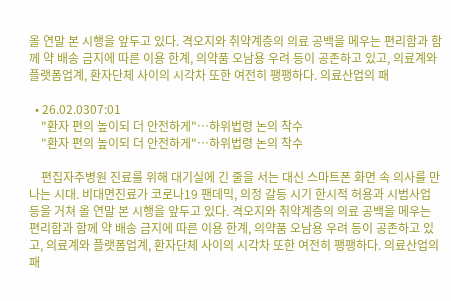올 연말 본 시행을 앞두고 있다. 격오지와 취약계층의 의료 공백을 메우는 편리함과 함께 약 배송 금지에 따른 이용 한계, 의약품 오남용 우려 등이 공존하고 있고, 의료계와 플랫폼업계, 환자단체 사이의 시각차 또한 여전히 팽팽하다. 의료산업의 패

  • 26.02.0307:01
    "환자 편의 높이되 더 안전하게"…하위법령 논의 착수
    "환자 편의 높이되 더 안전하게"…하위법령 논의 착수

    편집자주병원 진료를 위해 대기실에 긴 줄을 서는 대신 스마트폰 화면 속 의사를 만나는 시대. 비대면진료가 코로나19 팬데믹, 의정 갈등 시기 한시적 허용과 시범사업 등을 거쳐 올 연말 본 시행을 앞두고 있다. 격오지와 취약계층의 의료 공백을 메우는 편리함과 함께 약 배송 금지에 따른 이용 한계, 의약품 오남용 우려 등이 공존하고 있고, 의료계와 플랫폼업계, 환자단체 사이의 시각차 또한 여전히 팽팽하다. 의료산업의 패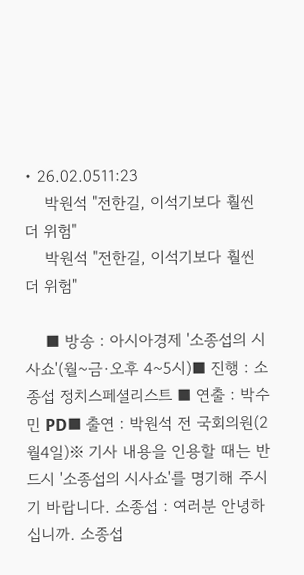• 26.02.0511:23
    박원석 "전한길, 이석기보다 훨씬 더 위험"
    박원석 "전한길, 이석기보다 훨씬 더 위험"

    ■ 방송 : 아시아경제 '소종섭의 시사쇼'(월~금·오후 4~5시)■ 진행 : 소종섭 정치스페셜리스트 ■ 연출 : 박수민 PD■ 출연 : 박원석 전 국회의원(2월4일)※ 기사 내용을 인용할 때는 반드시 '소종섭의 시사쇼'를 명기해 주시기 바랍니다. 소종섭 : 여러분 안녕하십니까. 소종섭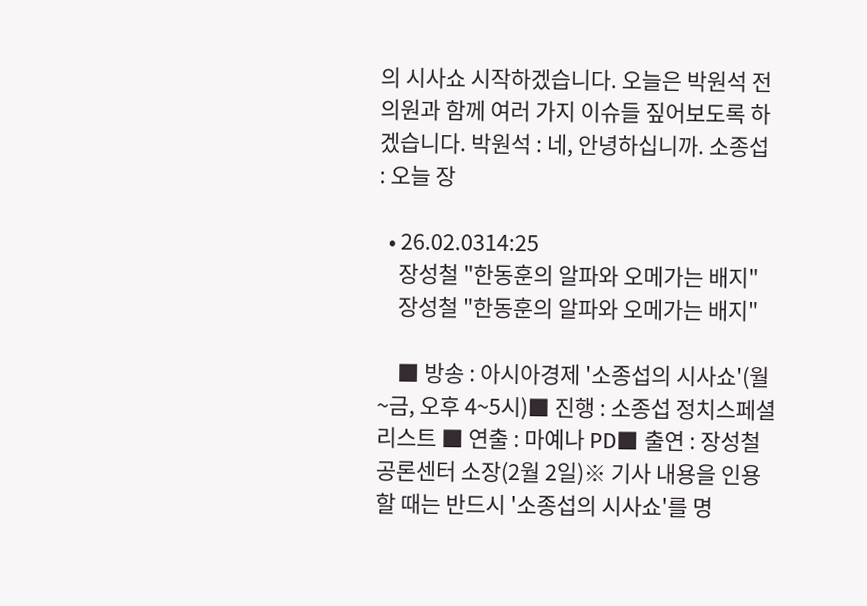의 시사쇼 시작하겠습니다. 오늘은 박원석 전 의원과 함께 여러 가지 이슈들 짚어보도록 하겠습니다. 박원석 : 네, 안녕하십니까. 소종섭 : 오늘 장

  • 26.02.0314:25
    장성철 "한동훈의 알파와 오메가는 배지"
    장성철 "한동훈의 알파와 오메가는 배지"

    ■ 방송 : 아시아경제 '소종섭의 시사쇼'(월~금, 오후 4~5시)■ 진행 : 소종섭 정치스페셜리스트 ■ 연출 : 마예나 PD■ 출연 : 장성철 공론센터 소장(2월 2일)※ 기사 내용을 인용할 때는 반드시 '소종섭의 시사쇼'를 명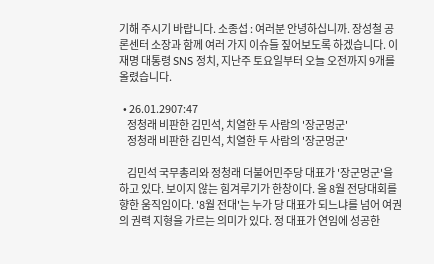기해 주시기 바랍니다. 소종섭 : 여러분 안녕하십니까. 장성철 공론센터 소장과 함께 여러 가지 이슈들 짚어보도록 하겠습니다. 이재명 대통령 SNS 정치, 지난주 토요일부터 오늘 오전까지 9개를 올렸습니다.

  • 26.01.2907:47
    정청래 비판한 김민석, 치열한 두 사람의 '장군멍군'
    정청래 비판한 김민석, 치열한 두 사람의 '장군멍군'

    김민석 국무총리와 정청래 더불어민주당 대표가 '장군멍군'을 하고 있다. 보이지 않는 힘겨루기가 한창이다. 올 8월 전당대회를 향한 움직임이다. '8월 전대'는 누가 당 대표가 되느냐를 넘어 여권의 권력 지형을 가르는 의미가 있다. 정 대표가 연임에 성공한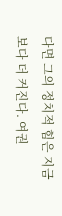다면 그의 정치적 힘은 지금보다 더 커진다. 여권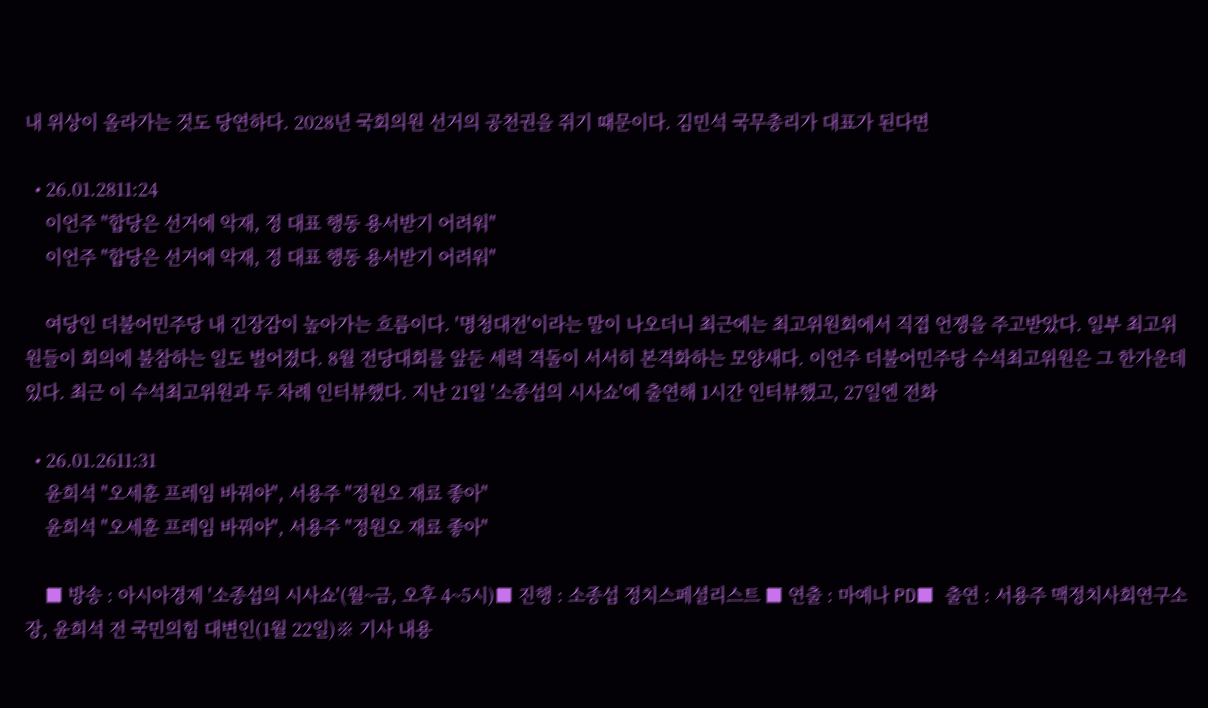내 위상이 올라가는 것도 당연하다. 2028년 국회의원 선거의 공천권을 쥐기 때문이다. 김민석 국무총리가 대표가 된다면

  • 26.01.2811:24
    이언주 "합당은 선거에 악재, 정 대표 행동 용서받기 어려워"
    이언주 "합당은 선거에 악재, 정 대표 행동 용서받기 어려워"

    여당인 더불어민주당 내 긴장감이 높아가는 흐름이다. '명청대전'이라는 말이 나오더니 최근에는 최고위원회에서 직접 언쟁을 주고받았다. 일부 최고위원들이 회의에 불참하는 일도 벌어졌다. 8월 전당대회를 앞둔 세력 격돌이 서서히 본격화하는 모양새다. 이언주 더불어민주당 수석최고위원은 그 한가운데 있다. 최근 이 수석최고위원과 두 차례 인터뷰했다. 지난 21일 '소종섭의 시사쇼'에 출연해 1시간 인터뷰했고, 27일엔 전화

  • 26.01.2611:31
    윤희석 "오세훈 프레임 바꿔야", 서용주 "정원오 재료 좋아"
    윤희석 "오세훈 프레임 바꿔야", 서용주 "정원오 재료 좋아"

    ■ 방송 : 아시아경제 '소종섭의 시사쇼'(월~금, 오후 4~5시)■ 진행 : 소종섭 정치스페셜리스트 ■ 연출 : 마예나 PD■ 출연 : 서용주 맥정치사회연구소장, 윤희석 전 국민의힘 대변인(1월 22일)※ 기사 내용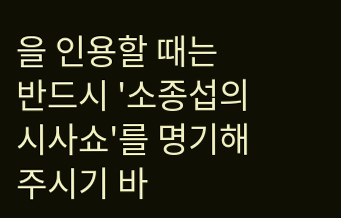을 인용할 때는 반드시 '소종섭의 시사쇼'를 명기해 주시기 바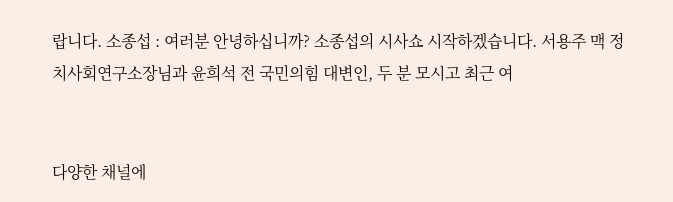랍니다. 소종섭 : 여러분 안녕하십니까? 소종섭의 시사쇼 시작하겠습니다. 서용주 맥 정치사회연구소장님과 윤희석 전 국민의힘 대변인, 두 분 모시고 최근 여


다양한 채널에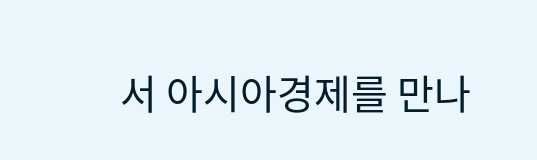서 아시아경제를 만나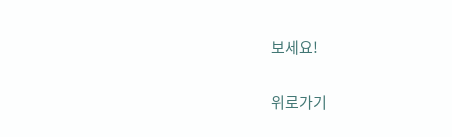보세요!

위로가기